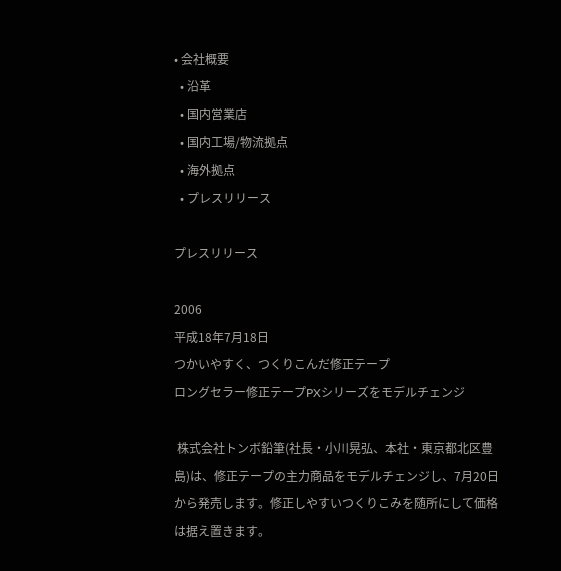• 会社概要
  • 沿革
  • 国内営業店
  • 国内工場/物流拠点
  • 海外拠点
  • プレスリリース

プレスリリース

2006
平成18年7月18日
つかいやすく、つくりこんだ修正テープ
ロングセラー修正テープPXシリーズをモデルチェンジ

 株式会社トンボ鉛筆(社長・小川晃弘、本社・東京都北区豊島)は、修正テープの主力商品をモデルチェンジし、7月20日から発売します。修正しやすいつくりこみを随所にして価格は据え置きます。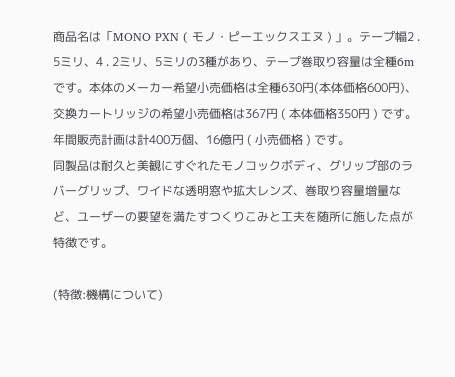商品名は「MONO PXN ( モノ・ピーエックスエヌ ) 」。テープ幅2 . 5ミリ、4 . 2ミリ、5ミリの3種があり、テープ巻取り容量は全種6mです。本体のメーカー希望小売価格は全種630円(本体価格600円)、交換カートリッジの希望小売価格は367円 ( 本体価格350円 ) です。年間販売計画は計400万個、16億円 ( 小売価格 ) です。
同製品は耐久と美観にすぐれたモノコックボディ、グリップ部のラバーグリップ、ワイドな透明窓や拡大レンズ、巻取り容量増量など、ユーザーの要望を満たすつくりこみと工夫を随所に施した点が特徴です。

(特徴:機構について)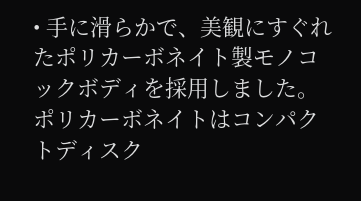• 手に滑らかで、美観にすぐれたポリカーボネイト製モノコックボディを採用しました。ポリカーボネイトはコンパクトディスク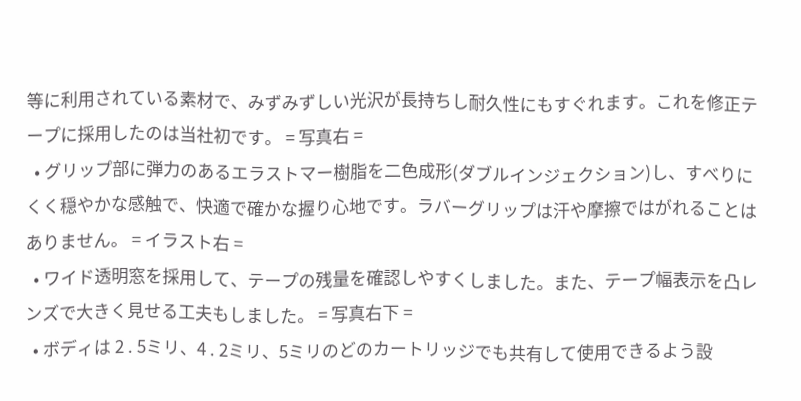等に利用されている素材で、みずみずしい光沢が長持ちし耐久性にもすぐれます。これを修正テープに採用したのは当社初です。 = 写真右 =
  • グリップ部に弾力のあるエラストマー樹脂を二色成形(ダブルインジェクション)し、すべりにくく穏やかな感触で、快適で確かな握り心地です。ラバーグリップは汗や摩擦ではがれることはありません。 = イラスト右 =
  • ワイド透明窓を採用して、テープの残量を確認しやすくしました。また、テープ幅表示を凸レンズで大きく見せる工夫もしました。 = 写真右下 =
  • ボディは 2 . 5ミリ、4 . 2ミリ、5ミリのどのカートリッジでも共有して使用できるよう設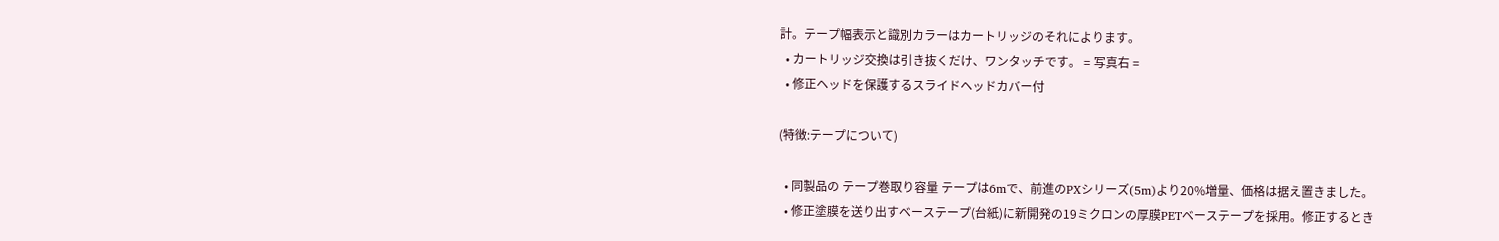計。テープ幅表示と識別カラーはカートリッジのそれによります。
  • カートリッジ交換は引き抜くだけ、ワンタッチです。 = 写真右 =
  • 修正ヘッドを保護するスライドヘッドカバー付

(特徴:テープについて)

  • 同製品の テープ巻取り容量 テープは6mで、前進のPXシリーズ(5m)より20%増量、価格は据え置きました。
  • 修正塗膜を送り出すベーステープ(台紙)に新開発の19ミクロンの厚膜PETベーステープを採用。修正するとき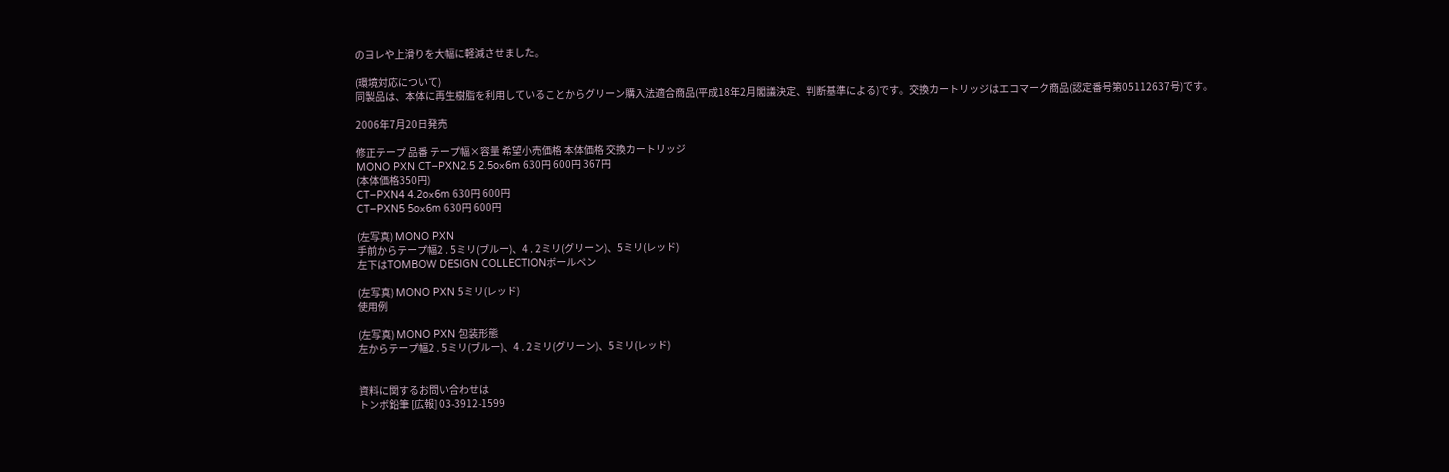のヨレや上滑りを大幅に軽減させました。

(環境対応について)
同製品は、本体に再生樹脂を利用していることからグリーン購入法適合商品(平成18年2月閣議決定、判断基準による)です。交換カートリッジはエコマーク商品(認定番号第05112637号)です。

2006年7月20日発売

修正テープ 品番 テープ幅×容量 希望小売価格 本体価格 交換カートリッジ
MONO PXN CT−PXN2.5 2.5o×6m 630円 600円 367円
(本体価格350円)
CT−PXN4 4.2o×6m 630円 600円
CT−PXN5 5o×6m 630円 600円

(左写真) MONO PXN
手前からテープ幅2 . 5ミリ(ブルー)、4 . 2ミリ(グリーン)、5ミリ(レッド)
左下はTOMBOW DESIGN COLLECTIONボールペン

(左写真) MONO PXN 5ミリ(レッド)
使用例

(左写真) MONO PXN 包装形態
左からテープ幅2 . 5ミリ(ブルー)、4 . 2ミリ(グリーン)、5ミリ(レッド)


資料に関するお問い合わせは
トンボ鉛筆 [広報] 03-3912-1599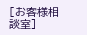[お客様相談室]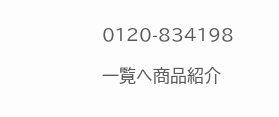0120-834198

一覧へ商品紹介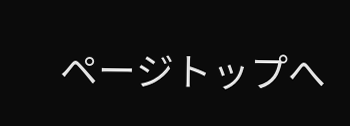ページトップへ